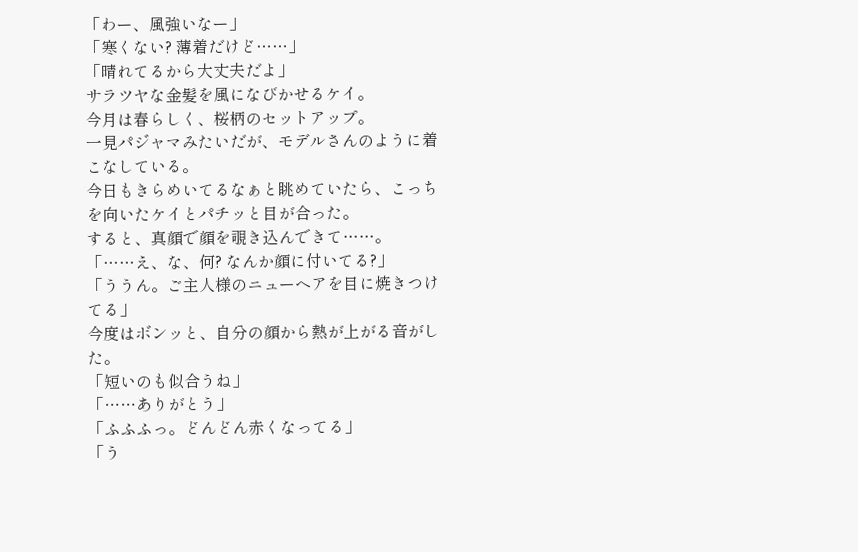「わー、風強いなー」
「寒くない? 薄着だけど……」
「晴れてるから大丈夫だよ」
サラツヤな金髪を風になびかせるケイ。
今月は春らしく、桜柄のセットアップ。
一見パジャマみたいだが、モデルさんのように着こなしている。
今日もきらめいてるなぁと眺めていたら、こっちを向いたケイとパチッと目が合った。
すると、真顔で顔を覗き込んできて……。
「……え、な、何? なんか顔に付いてる?」
「ううん。ご主人様のニューヘアを目に焼きつけてる」
今度はボンッと、自分の顔から熱が上がる音がした。
「短いのも似合うね」
「……ありがとう」
「ふふふっ。どんどん赤くなってる」
「う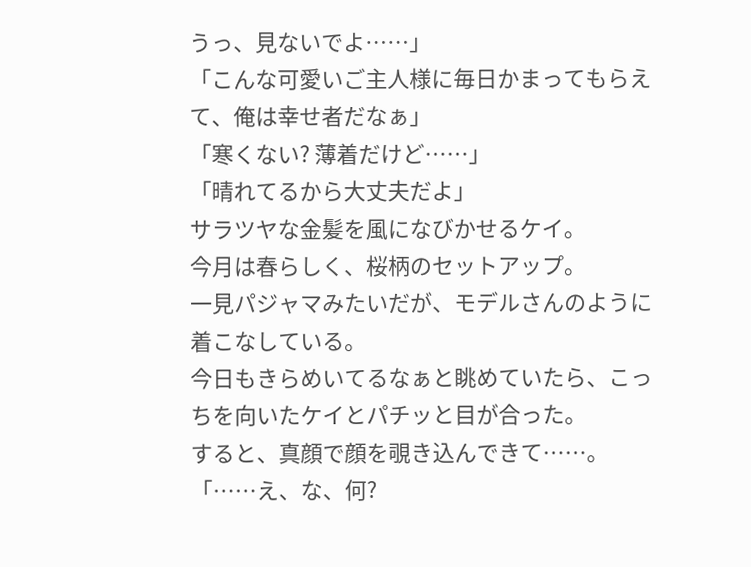うっ、見ないでよ……」
「こんな可愛いご主人様に毎日かまってもらえて、俺は幸せ者だなぁ」
「寒くない? 薄着だけど……」
「晴れてるから大丈夫だよ」
サラツヤな金髪を風になびかせるケイ。
今月は春らしく、桜柄のセットアップ。
一見パジャマみたいだが、モデルさんのように着こなしている。
今日もきらめいてるなぁと眺めていたら、こっちを向いたケイとパチッと目が合った。
すると、真顔で顔を覗き込んできて……。
「……え、な、何?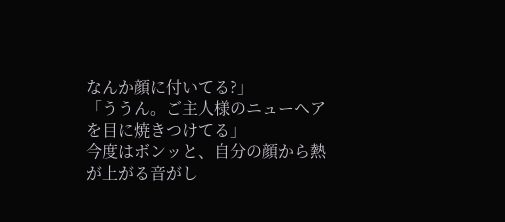なんか顔に付いてる?」
「ううん。ご主人様のニューヘアを目に焼きつけてる」
今度はボンッと、自分の顔から熱が上がる音がし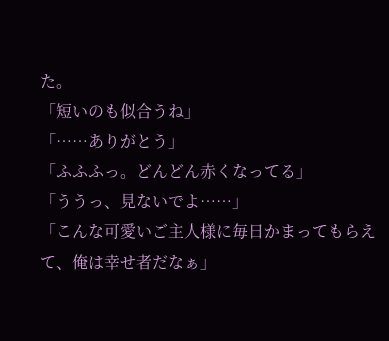た。
「短いのも似合うね」
「……ありがとう」
「ふふふっ。どんどん赤くなってる」
「ううっ、見ないでよ……」
「こんな可愛いご主人様に毎日かまってもらえて、俺は幸せ者だなぁ」